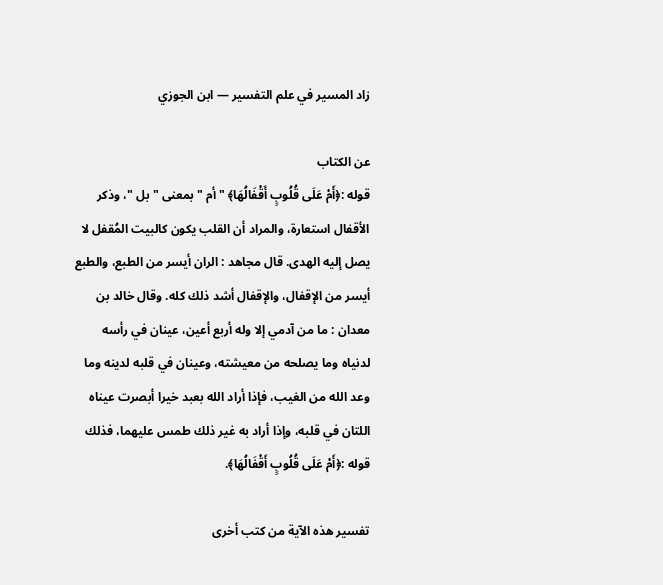زاد المسير في علم التفسير — ابن الجوزي

عن الكتاب
قوله :﴿أَمْ عَلَى قُلُوبٍ أَقْفَالُهَا﴾ " أم " بمعنى " بل "، وذكر الأقفال استعارة، والمراد أن القلب يكون كالبيت المُقفل لا يصل إليه الهدى. قال مجاهد : الران أيسر من الطبع، والطبع أيسر من الإقفال، والإقفال أشد ذلك كله. وقال خالد بن معدان : ما من آدمي إلا وله أربع أعين، عينان في رأسه لدنياه وما يصلحه من معيشته، وعينان في قلبه لدينه وما وعد الله من الغيب، فإذا أراد الله بعبد خيرا أبصرت عيناه اللتان في قلبه، وإذا أراد به غير ذلك طمس عليهما، فذلك قوله :﴿أَمْ عَلَى قُلُوبٍ أَقْفَالُهَا﴾.

تفسير هذه الآية من كتب أخرى